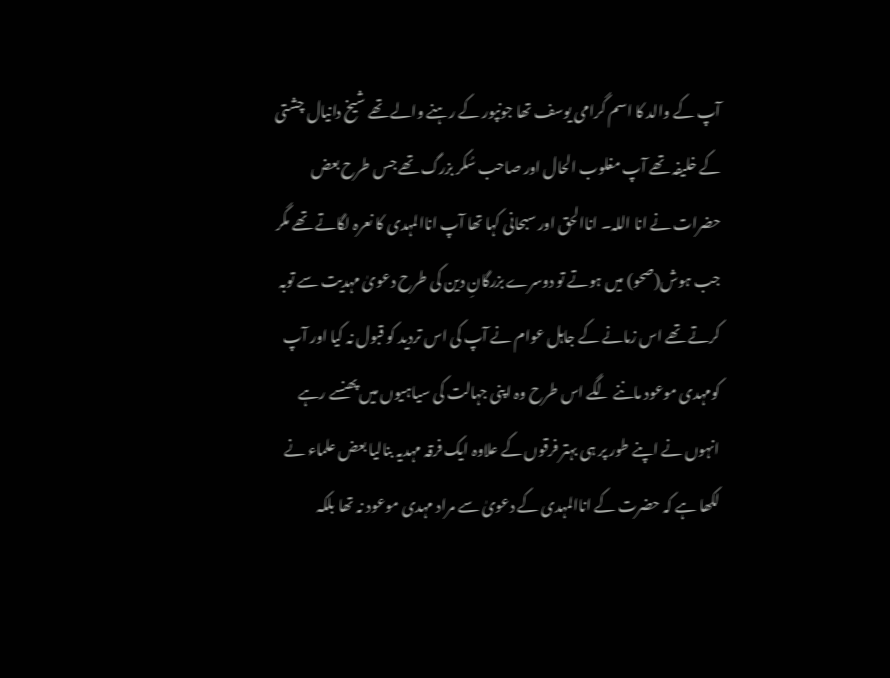آپ کے والد کا اسم گرامی یوسف تھا جونپور کے رہنے والے تھے شیخ دانیال چشتی کے خلیفہ تھے آپ مغلوب الحال اور صاحب سُکر بزرگ تھے جس طرح بعض حضرات نے انا اللہ۔ اناالحق اور سبحانی کہا تھا آپ اناالمہدی کا نعرہ لگاتے تھے مگر جب ہوش(صحو) میں ہوتے تو دوسرے بزرگانِ دین کی طرح دعویٰ مہدیت سے توبہ کرتے تھے اس زمانے کے جاہل عوام نے آپ کی اس تردید کو قبول نہ کیا اور آپ کومہدی موعود ماننے لگے اس طرح وہ اپنی جہالت کی سیاہیوں میں پھنسے رہے انہوں نے اپنے طور پر ہی بہتر فرقوں کے علاوہ ایک فرقہ مہدیہ بنالیا بعض علماء نے لکھا ہے کہ حضرت کے اناالمہدی کے دعویٰ سے مراد مہدی موعود نہ تھا بلکہ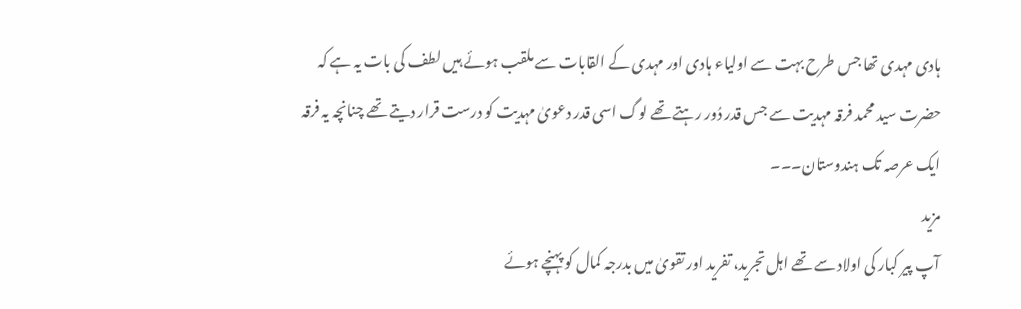ہادی مہدی تھا جس طرح بہت سے اولیاء ہادی اور مہدی کے القابات سے ملقب ہوئے ہیں لطف کی بات یہ ہے کہ حضرت سید محمد فرقہ مہدیت سے جس قدر دُور رہتے تھے لوگ اسی قدر دعویٰ مہدیت کو درست قرار دیتے تھے چنانچہ یہ فرقہ ایک عرصہ تک ہندوستان۔۔۔
مزید
آپ پیر کبار کی اولاد سے تھے اہل تجرید، تفرید اور تقویٰ میں بدرجہ کمال کو پہنچے ہوئے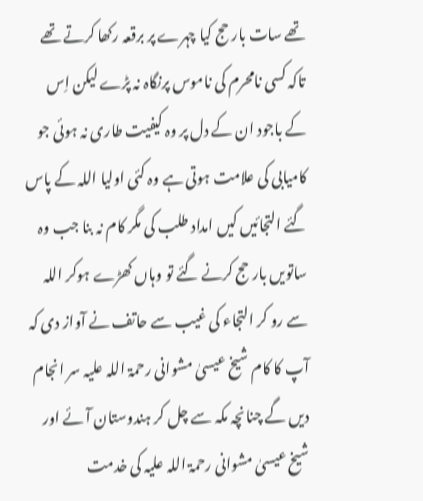تھے سات بار حج کیا چہرے پر برقعہ رکھا کرتے تھے تاکہ کسی نامحرم کی ناموس پرنگاہ نہ پڑے لیکن اِس کے باجود ان کے دل پر وہ کیفیت طاری نہ ہوئی جو کامیابی کی علامت ہوتی ہے وہ کئی اولیا اللہ کے پاس گئے التجائیں کیں امداد طلب کی مگر کام نہ بنا جب وہ ساتویں بار حج کرنے گئے تو وہاں کھڑے ہوکر اللہ سے رو کر التجاء کی غیب سے حاتف نے آواز دی کہ آپ کا کام شیخ عیسیٰ مشوانی رحمۃ اللہ علیہ سر انجام دیں گے چنانچہ مکہ سے چل کر ہندوستان آئے اور شیخ عیسیٰ مشوانی رحمۃ اللہ علیہ کی خدمت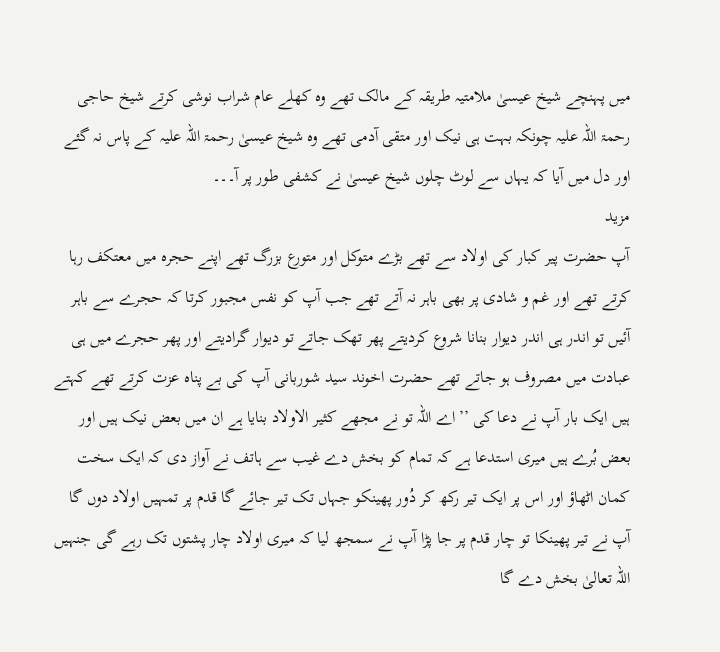میں پہنچے شیخ عیسیٰ ملامتیہ طریقہ کے مالک تھے وہ کھلے عام شراب نوشی کرتے شیخ حاجی رحمۃ اللہ علیہ چونکہ بہت ہی نیک اور متقی آدمی تھے وہ شیخ عیسیٰ رحمۃ اللہ علیہ کے پاس نہ گئے اور دل میں آیا کہ یہاں سے لوٹ چلوں شیخ عیسیٰ نے کشفی طور پر آ۔۔۔
مزید
آپ حضرت پیر کبار کی اولاد سے تھے بڑے متوکل اور متورع بزرگ تھے اپنے حجرہ میں معتکف رہا کرتے تھے اور غم و شادی پر بھی باہر نہ آتے تھے جب آپ کو نفس مجبور کرتا کہ حجرے سے باہر آئیں تو اندر ہی اندر دیوار بنانا شروع کردیتے پھر تھک جاتے تو دیوار گرادیتے اور پھر حجرے میں ہی عبادت میں مصروف ہو جاتے تھے حضرت اخوند سید شوربانی آپ کی بے پناہ عزت کرتے تھے کہتے ہیں ایک بار آپ نے دعا کی ’’اے اللہ تو نے مجھے کثیر الاولاد بنایا ہے ان میں بعض نیک ہیں اور بعض بُرے ہیں میری استدعا ہے کہ تمام کو بخش دے غیب سے ہاتف نے آواز دی کہ ایک سخت کمان اٹھاؤ اور اس پر ایک تیر رکھ کر دُور پھینکو جہاں تک تیر جائے گا قدم پر تمہیں اولاد دوں گا آپ نے تیر پھینکا تو چار قدم پر جا پڑا آپ نے سمجھ لیا کہ میری اولاد چار پشتوں تک رہے گی جنہیں اللہ تعالیٰ بخش دے گا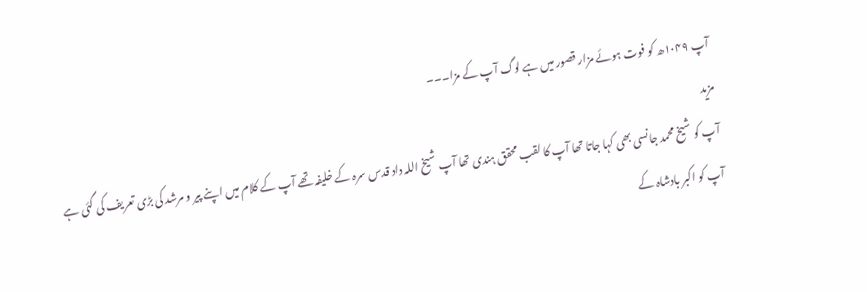آپ ۱۰۴۹ھ کو فوت ہوئے مزار قصور میں ہے لوگ آپ کے مزا۔۔۔
مزید
آپ کو شیخ محمد جانسی بھی کہا جاتا تھا آپ کا لقب محقق ہندی تھا آپ شیخ اللہ داد قدس سرہ کے خلیفہ تھے آپ کے کلام میں اپنے پیر و مرشد کی بڑی تعریف کی گئی ہے آپ کو اکبر بادشاہ کے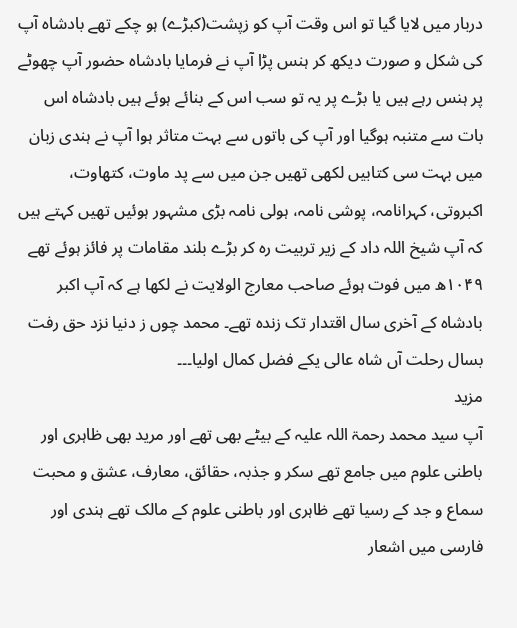دربار میں لایا گیا تو اس وقت آپ کو زپشت(کبڑے) ہو چکے تھے بادشاہ آپ کی شکل و صورت دیکھ کر ہنس پڑا آپ نے فرمایا بادشاہ حضور آپ چھوٹے پر ہنس رہے ہیں یا بڑے پر یہ تو سب اس کے بنائے ہوئے ہیں بادشاہ اس بات سے متنبہ ہوگیا اور آپ کی باتوں سے بہت متاثر ہوا آپ نے ہندی زبان میں بہت سی کتابیں لکھی تھیں جن میں سے پد ماوت، کتھاوت، اکبروتی، کہرانامہ، پوشی نامہ، ہولی نامہ بڑی مشہور ہوئیں تھیں کہتے ہیں کہ آپ شیخ اللہ داد کے زیر تربیت رہ کر بڑے بلند مقامات پر فائز ہوئے تھے ۱۰۴۹ھ میں فوت ہوئے صاحب معارج الولایت نے لکھا ہے کہ آپ اکبر بادشاہ کے آخری سال اقتدار تک زندہ تھے۔ محمد چوں ز دنیا نزد حق رفت بسال رحلت آں شاہ عالی یکے فضل کمال اولیا۔۔۔
مزید
آپ سید محمد رحمۃ اللہ علیہ کے بیٹے بھی تھے اور مرید بھی ظاہری اور باطنی علوم میں جامع تھے سکر و جذبہ، حقائق، معارف، عشق و محبت سماع و جد کے رسیا تھے ظاہری اور باطنی علوم کے مالک تھے ہندی اور فارسی میں اشعار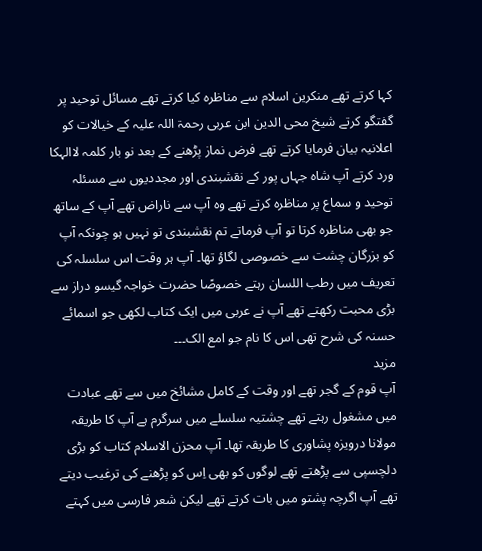کہا کرتے تھے منکرین اسلام سے مناظرہ کیا کرتے تھے مسائل توحید پر گفتگو کرتے شیخ محی الدین ابن عربی رحمۃ اللہ علیہ کے خیالات کو اعلانیہ بیان فرمایا کرتے تھے فرض نماز پڑھنے کے بعد نو بار کلمہ لاالہکا ورد کرتے آپ شاہ جہاں پور کے نقشبندی اور مجددیوں سے مسئلہ توحید و سماع پر مناظرہ کرتے تھے وہ آپ سے ناراض تھے آپ کے ساتھ جو بھی مناظرہ کرتا تو آپ فرماتے تم نقشبندی تو نہیں ہو چونکہ آپ کو بزرگان چشت سے خصوصی لگاؤ تھا۔ آپ ہر وقت اس سلسلہ کی تعریف میں رطب اللسان رہتے خصوصًا حضرت خواجہ گیسو دراز سے بڑی محبت رکھتے تھے آپ نے عربی میں ایک کتاب لکھی جو اسمائے حسنہ کی شرح تھی اس کا نام جو امع الک۔۔۔
مزید
آپ قوم کے گجر تھے اور وقت کے کامل مشائخ میں سے تھے عبادت میں مشغول رہتے تھے چشتیہ سلسلے میں سرگرم ہے آپ کا طریقہ مولانا درویزہ پشاوری کا طریقہ تھا۔ آپ محزن الاسلام کتاب کو بڑی دلچسپی سے پڑھتے تھے لوگوں کو بھی اِس کو پڑھنے کی ترغیب دیتے تھے آپ اگرچہ پشتو میں بات کرتے تھے لیکن شعر فارسی میں کہتے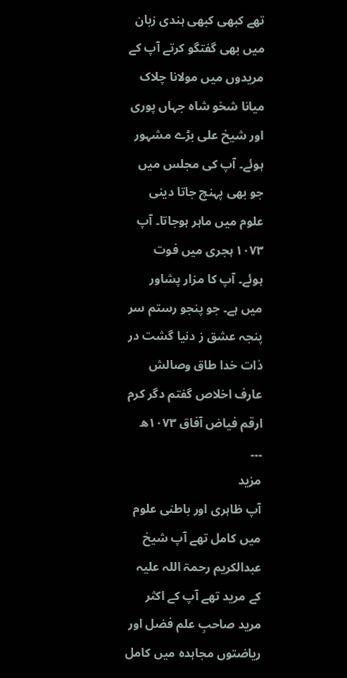تھے کبھی کبھی ہندی زبان میں بھی گفتگو کرتے آپ کے مریدوں میں مولانا چلاک میانا شخو شاہ جہاں پوری اور شیخ علی بڑے مشہور ہوئے۔ آپ کی مجلس میں جو بھی پہنچ جاتا دینی علوم میں ماہر ہوجاتا۔ آپ ۱۰۷۳ ہجری میں فوت ہوئے۔ آپ کا مزار پشاور میں ہے۔ جو پنجو رستم سر پنجہ عشق ز دنیا گشت در ذات خدا طاق وصالش عارف اخلاص گفتم دگر کرم ارقم فیاض آفاق ۱۰۷۳ھ ۔۔۔
مزید
آپ ظاہری اور باطنی علوم میں کامل تھے آپ شیخ عبدالکریم رحمۃ اللہ علیہ کے مرید تھے آپ کے اکثر مرید صاحبِ علم فضل اور ریاضتوں مجاہدہ میں کامل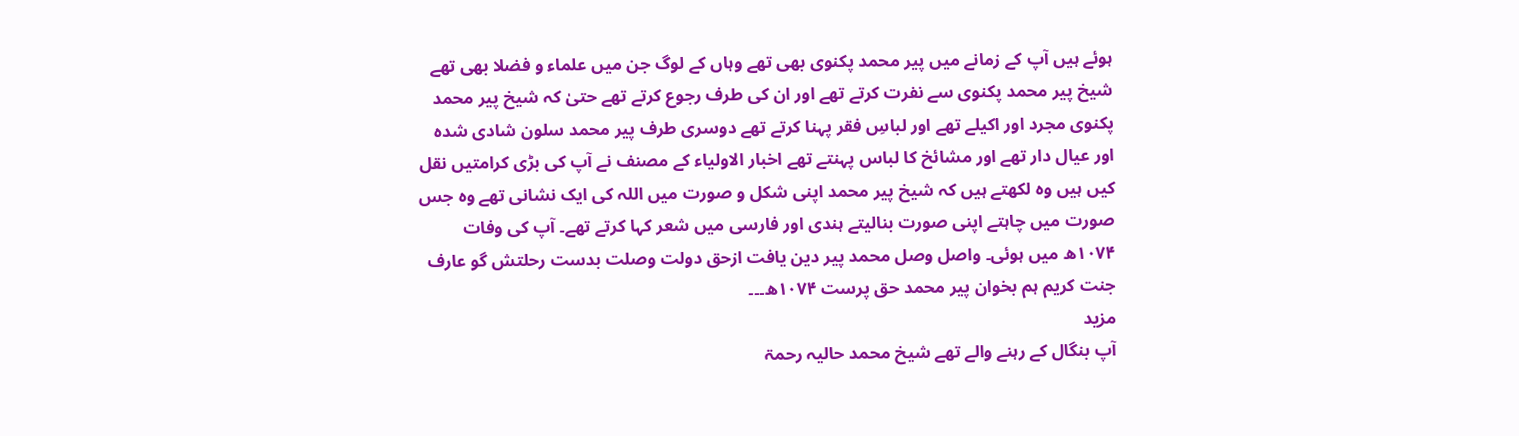ہوئے ہیں آپ کے زمانے میں پیر محمد پکنوی بھی تھے وہاں کے لوگ جن میں علماء و فضلا بھی تھے شیخ پیر محمد پکنوی سے نفرت کرتے تھے اور ان کی طرف رجوع کرتے تھے حتیٰ کہ شیخ پیر محمد پکنوی مجرد اور اکیلے تھے اور لباسِ فقر پہنا کرتے تھے دوسری طرف پیر محمد سلون شادی شدہ اور عیال دار تھے اور مشائخ کا لباس پہنتے تھے اخبار الاولیاء کے مصنف نے آپ کی بڑی کرامتیں نقل کیں ہیں وہ لکھتے ہیں کہ شیخ پیر محمد اپنی شکل و صورت میں اللہ کی ایک نشانی تھے وہ جس صورت میں چاہتے اپنی صورت بنالیتے ہندی اور فارسی میں شعر کہا کرتے تھے۔ آپ کی وفات ۱۰۷۴ھ میں ہوئی۔ واصل وصل محمد پیر دین یافت ازحق دولت وصلت بدست رحلتش گو عارف جنت کریم ہم بخوان پیر محمد حق پرست ۱۰۷۴ھ۔۔۔
مزید
آپ بنگال کے رہنے والے تھے شیخ محمد حالیہ رحمۃ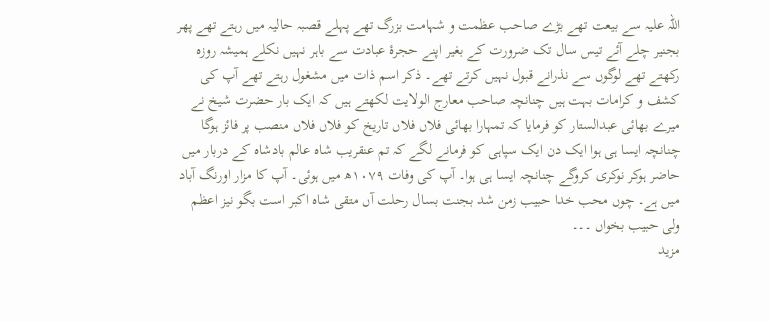اللہ علیہ سے بیعت تھے بڑے صاحب عظمت و شہامت بزرگ تھے پہلے قصبہ حالیہ میں رہتے تھے پھر بجنیر چلے آئے تیس سال تک ضرورت کے بغیر اپنے حجرۂ عبادت سے باہر نہیں نکلے ہمیشہ روزہ رکھتے تھے لوگوں سے نذرانے قبول نہیں کرتے تھے۔ ذکر اسم ذات میں مشغول رہتے تھے آپ کی کشف و کرامات بہت ہیں چنانچہ صاحب معارج الولایت لکھتے ہیں کہ ایک بار حضرت شیخ نے میرے بھائی عبدالستار کو فرمایا کہ تمہارا بھائی فلاں فلاں تاریخ کو فلاں فلاں منصب پر فائز ہوگا چنانچہ ایسا ہی ہوا ایک دن ایک سپاہی کو فرمانے لگے کہ تم عنقریب شاہ عالم بادشاہ کے دربار میں حاضر ہوکر نوکری کروگے چنانچہ ایسا ہی ہوا۔ آپ کی وفات ۱۰۷۹ھ میں ہوئی۔ آپ کا مزار اورنگ آباد میں ہے۔ چوں محب خدا حبیب زمن شد بجنت بسال رحلت آں متقی شاہ اکبر است بگو نیز اعظم ولی حبیب بخواں ۔۔۔
مزید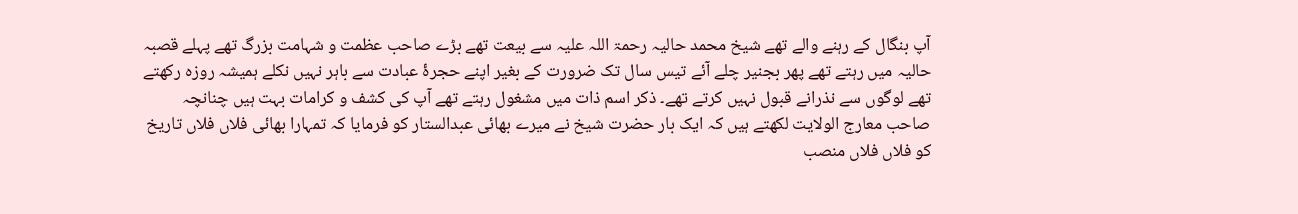آپ بنگال کے رہنے والے تھے شیخ محمد حالیہ رحمۃ اللہ علیہ سے بیعت تھے بڑے صاحب عظمت و شہامت بزرگ تھے پہلے قصبہ حالیہ میں رہتے تھے پھر بجنیر چلے آئے تیس سال تک ضرورت کے بغیر اپنے حجرۂ عبادت سے باہر نہیں نکلے ہمیشہ روزہ رکھتے تھے لوگوں سے نذرانے قبول نہیں کرتے تھے۔ ذکر اسم ذات میں مشغول رہتے تھے آپ کی کشف و کرامات بہت ہیں چنانچہ صاحب معارج الولایت لکھتے ہیں کہ ایک بار حضرت شیخ نے میرے بھائی عبدالستار کو فرمایا کہ تمہارا بھائی فلاں فلاں تاریخ کو فلاں فلاں منصب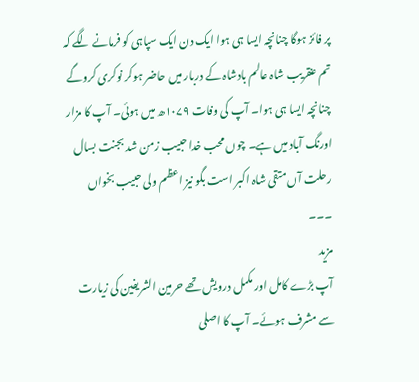پر فائز ہوگا چنانچہ ایسا ہی ہوا ایک دن ایک سپاہی کو فرمانے لگے کہ تم عنقریب شاہ عالم بادشاہ کے دربار میں حاضر ہوکر نوکری کروگے چنانچہ ایسا ہی ہوا۔ آپ کی وفات ۱۰۷۹ھ میں ہوئی۔ آپ کا مزار اورنگ آباد میں ہے۔ چوں محب خدا حبیب زمن شد بجنت بسال رحلت آں متقی شاہ اکبر است بگو نیز اعظم ولی حبیب بخواں ۔۔۔
مزید
آپ بڑے کامل اور مکمل درویش تھے حرمین الشریفین کی زیارت سے مشرف ہوئے۔ آپ کا اصلی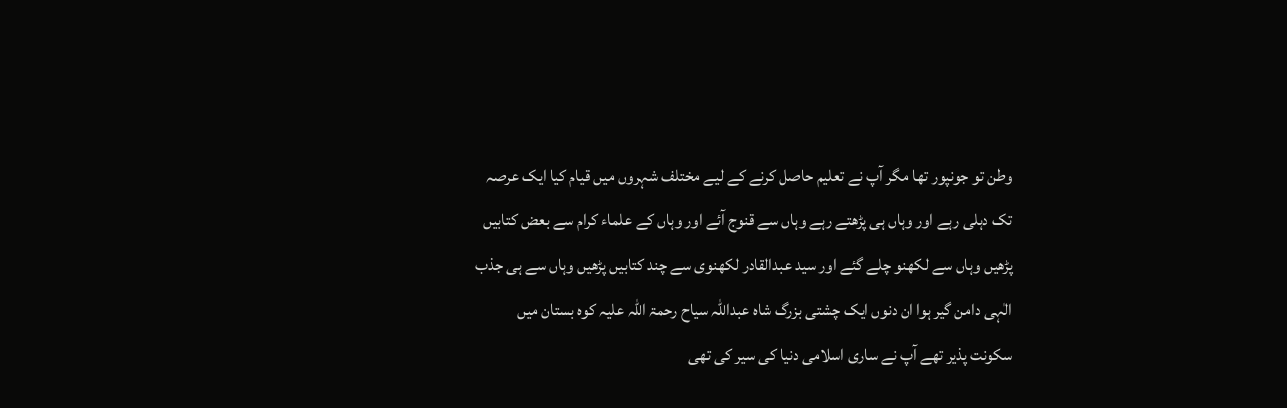وطن تو جونپور تھا مگر آپ نے تعلیم حاصل کرنے کے لیے مختلف شہروں میں قیام کیا ایک عرصہ تک دہلی رہے اور وہاں ہی پڑھتے رہے وہاں سے قنوج آئے اور وہاں کے علماء کرام سے بعض کتابیں پڑھیں وہاں سے لکھنو چلے گئے اور سید عبدالقادر لکھنوی سے چند کتابیں پڑھیں وہاں سے ہی جذب الٰہی دامن گیر ہوا ان دنوں ایک چشتی بزرگ شاہ عبداللہ سیاح رحمۃ اللہ علیہ کوہ بستان میں سکونت پذیر تھے آپ نے ساری اسلامی دنیا کی سیر کی تھی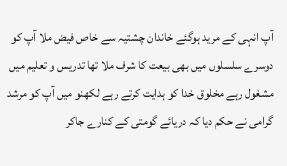آپ انہی کے مرید ہوگئے خاندان چشتیہ سے خاص فیض ملا آپ کو دوسرے سلسلوں میں بھی بیعت کا شرف ملا تھا تدریس و تعلیم میں مشغول رہے مخلوق خدا کو ہدایت کرتے رہے لکھنو میں آپ کو مرشد گرامی نے حکم دیا کہ دریائے گومتی کے کنارے جاکر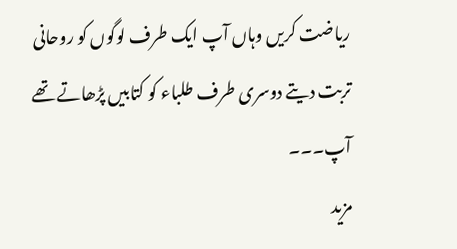ریاضت کریں وہاں آپ ایک طرف لوگوں کو روحانی تربت دیتے دوسری طرف طلباء کو کتابیں پڑھاتے تھے آپ۔۔۔
مزید